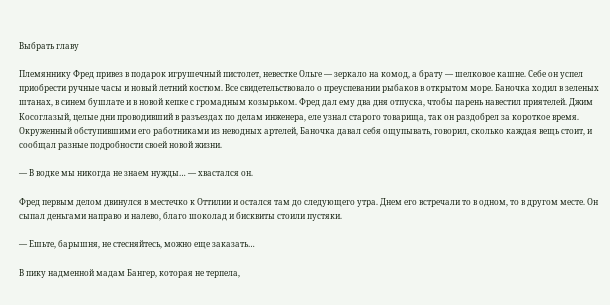Выбрать главу

Племяннику Фред привез в подарок игрушечный пистолет, невестке Ольге — зеркало на комод, а брату — шелковое кашне. Себе он успел приобрести ручные часы и новый летний костюм. Все свидетельствовало о преуспевании рыбаков в открытом море. Баночка ходил в зеленых штанах, в синем бушлате и в новой кепке с громадным козырьком. Фред дал ему два дня отпуска, чтобы парень навестил приятелей. Джим Косоглазый, целые дни проводивший в разъездах по делам инженера, еле узнал старого товарища, так он раздобрел за короткое время. Окруженный обступившими его работниками из неводных артелей, Баночка давал себя ощупывать, говорил, сколько каждая вещь стоит, и сообщал разные подробности своей новой жизни.

— В водке мы никогда не знаем нужды… — хвастался он.

Фред первым делом двинулся в местечко к Оттилии и остался там до следующего утра. Днем его встречали то в одном, то в другом месте. Он сыпал деньгами направо и налево, благо шоколад и бисквиты стоили пустяки.

— Ешьте, барышня, не стесняйтесь, можно еще заказать…

В пику надменной мадам Бангер, которая не терпела,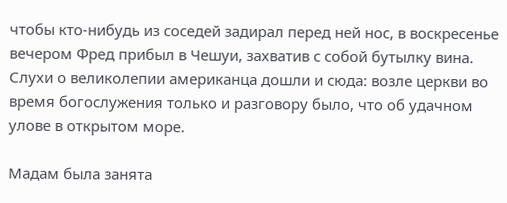чтобы кто-нибудь из соседей задирал перед ней нос, в воскресенье вечером Фред прибыл в Чешуи, захватив с собой бутылку вина. Слухи о великолепии американца дошли и сюда: возле церкви во время богослужения только и разговору было, что об удачном улове в открытом море.

Мадам была занята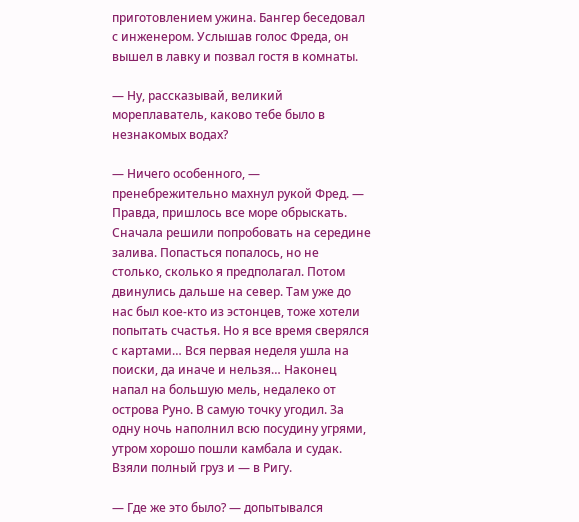приготовлением ужина. Бангер беседовал с инженером. Услышав голос Фреда, он вышел в лавку и позвал гостя в комнаты.

— Ну, рассказывай, великий мореплаватель, каково тебе было в незнакомых водах?

— Ничего особенного, — пренебрежительно махнул рукой Фред. — Правда, пришлось все море обрыскать. Сначала решили попробовать на середине залива. Попасться попалось, но не столько, сколько я предполагал. Потом двинулись дальше на север. Там уже до нас был кое-кто из эстонцев, тоже хотели попытать счастья. Но я все время сверялся с картами… Вся первая неделя ушла на поиски, да иначе и нельзя… Наконец напал на большую мель, недалеко от острова Руно. В самую точку угодил. За одну ночь наполнил всю посудину угрями, утром хорошо пошли камбала и судак. Взяли полный груз и — в Ригу.

— Где же это было? — допытывался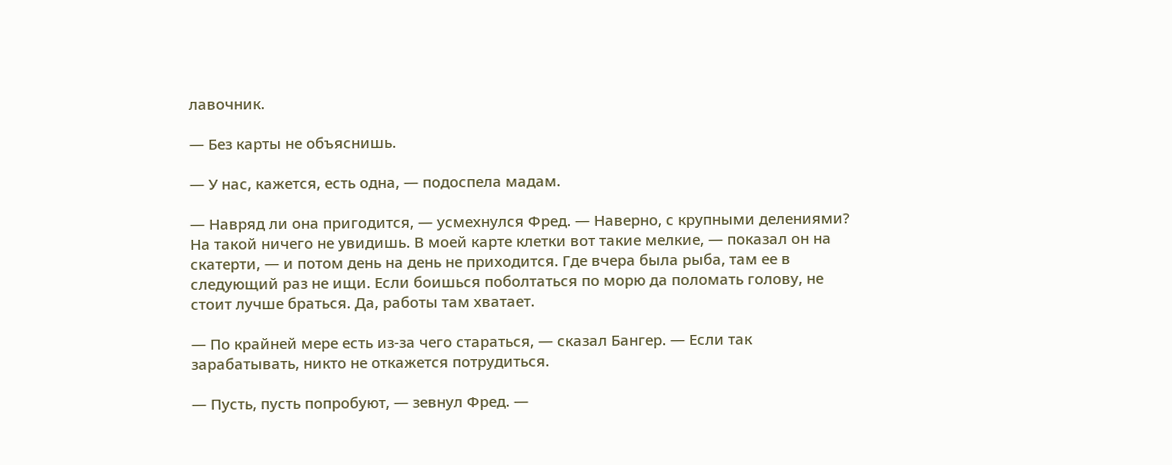лавочник.

— Без карты не объяснишь.

— У нас, кажется, есть одна, — подоспела мадам.

— Навряд ли она пригодится, — усмехнулся Фред. — Наверно, с крупными делениями? На такой ничего не увидишь. В моей карте клетки вот такие мелкие, — показал он на скатерти, — и потом день на день не приходится. Где вчера была рыба, там ее в следующий раз не ищи. Если боишься поболтаться по морю да поломать голову, не стоит лучше браться. Да, работы там хватает.

— По крайней мере есть из-за чего стараться, — сказал Бангер. — Если так зарабатывать, никто не откажется потрудиться.

— Пусть, пусть попробуют, — зевнул Фред. —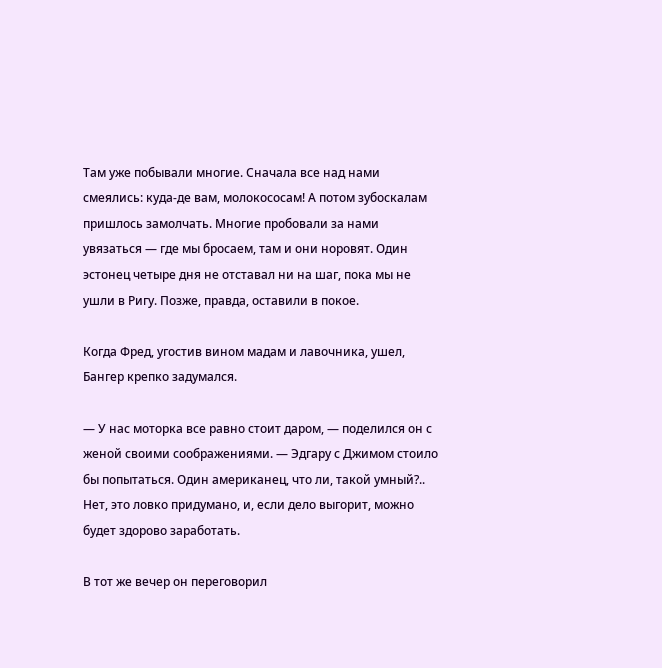Там уже побывали многие. Сначала все над нами смеялись: куда-де вам, молокососам! А потом зубоскалам пришлось замолчать. Многие пробовали за нами увязаться — где мы бросаем, там и они норовят. Один эстонец четыре дня не отставал ни на шаг, пока мы не ушли в Ригу. Позже, правда, оставили в покое.

Когда Фред, угостив вином мадам и лавочника, ушел, Бангер крепко задумался.

— У нас моторка все равно стоит даром, — поделился он с женой своими соображениями. — Эдгару с Джимом стоило бы попытаться. Один американец, что ли, такой умный?.. Нет, это ловко придумано, и, если дело выгорит, можно будет здорово заработать.

В тот же вечер он переговорил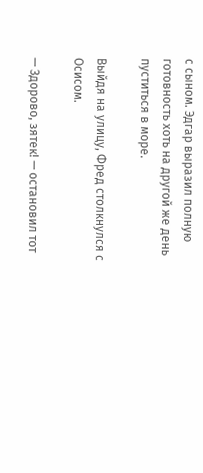с сыном. Эдгар выразил полную готовность хоть на другой же день пуститься в море.

Выйдя на улицу, Фред столкнулся с Осисом.

— Здорово, зятек! — остановил тот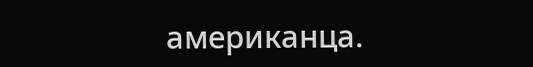американца.